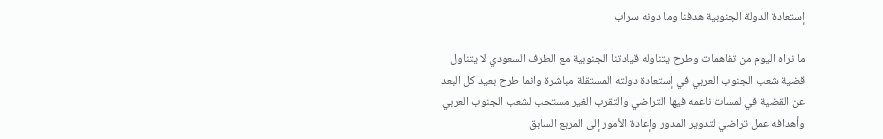إستعادة الدولة الجنوبية هدفنا وما دونه سراب

ما نراه اليوم من تفاهمات وطرح يتناوله قيادتنا الجنوبية مع الطرف السعودي لا يتناول قضية شعب الجنوب العربي في إستعادة دولته المستقلة مباشرة وانما طرح بعيد كل البعد عن القضية في لمسات ناعمه فيها التراضي والتقرب الغير مستحب لشعب الجنوب العربي وأهدافه عمل تراضي لتدوير المدور وإعادة الأمور إلى المربع السابق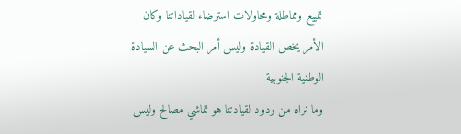تمييع ومماطلة ومحاولات استرضاء لقياداتنا وكان الأمر يخص القيادة وليس أمر البحث عن السيادة الوطنية الجنوبية
وما نراه من ردود لقيادتنا هو تماشي مصالح وليس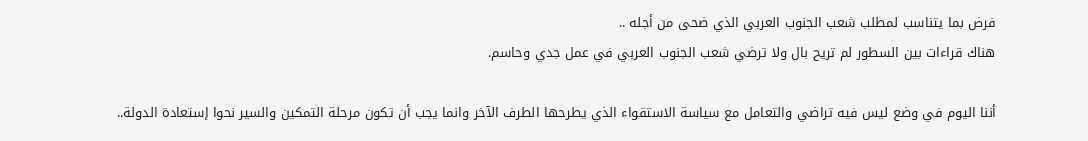فرض بما يتناسب لمطلب شعب الجنوب العربي الذي ضحى من أجله ..
هناك قراءات بين السطور لم تريح بال ولا ترضي شعب الجنوب العربي في عمل جدي وحاسم.

أننا اليوم في وضع ليس فيه تراضي والتعامل مع سياسة الاستقواء الذي يطرحها الطرف الآخر وانما يجب أن تكون مرحلة التمكين والسير نحوا إستعادة الدولة..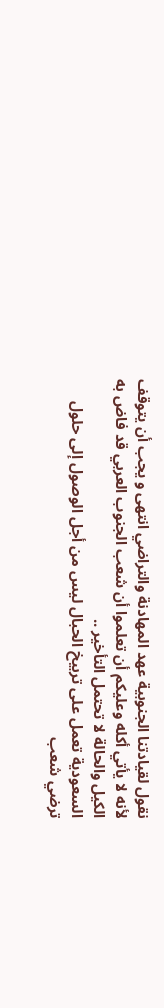نقول لقيادتنا الجنوبية عهد المهادنة والتراضي انتهى و يجب أن يتوقف لأنه لا يأتي أكله وعليكم أن تعلموا أن شعب الجنوب العربي قد فاض به الكيل والحالة لا تحتمل التأخير ..
السعودية تعمل على تربيخ الحبال ليس من أجل الوصول إلى حلول ترضي شعب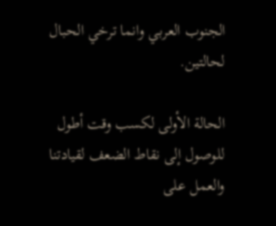الجنوب العربي وانما ترخي الحبال لحالتين.

الحالة الأولى لكسب وقت أطول للوصول إلى نقاط الضعف لقيادتنا والعمل على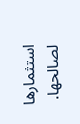استثمارها لصالحها.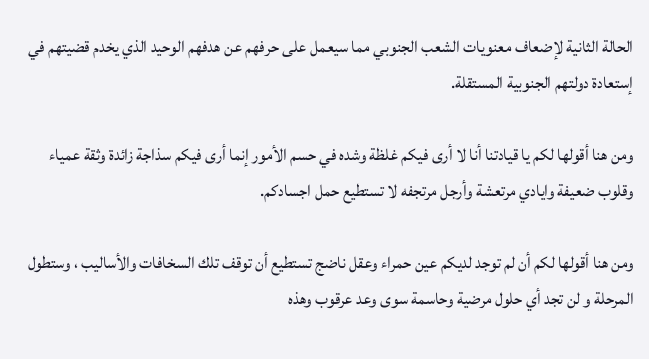الحالة الثانية لإضعاف معنويات الشعب الجنوبي مما سيعمل على حرفهم عن هدفهم الوحيد الذي يخدم قضيتهم في إستعادة دولتهم الجنوبية المستقلة.

ومن هنا أقولها لكم يا قيادتنا أنا لا أرى فيكم غلظة وشده في حسم الأمور إنما أرى فيكم سذاجة زائدة وثقة عمياء وقلوب ضعيفة وايادي مرتعشة وأرجل مرتجفه لا تستطيع حمل اجسادكم.

ومن هنا أقولها لكم أن لم توجد لديكم عين حمراء وعقل ناضج تستطيع أن توقف تلك السخافات والأساليب ، وستطول المرحلة و لن تجد أي حلول مرضية وحاسمة سوى وعد عرقوب وهذه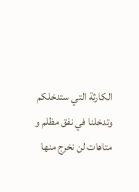الكارثة التي ستدخلكم وتدخلنا في نفق مظلم و متاهات لن نخرج منها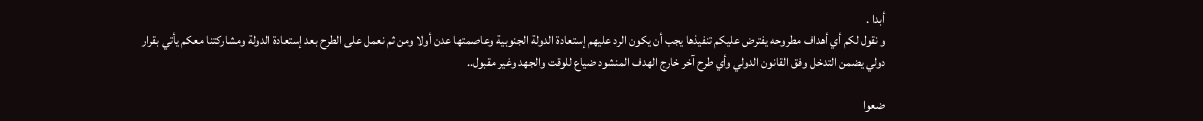أبدا .
و نقول لكم أي أهداف مطروحه يفترض عليكم تنفيذها يجب أن يكون الرد عليهم إستعادة الدولة الجنوبية وعاصمتها عدن أولا ومن ثم نعمل على الطرح بعد إستعادة الدولة ومشاركتنا معكم يأتي بقرار دولي يضمن التدخل وفق القانون الدولي وأي طرح آخر خارج الهدف المنشود ضياع للوقت والجهد وغير مقبول..

ضعوا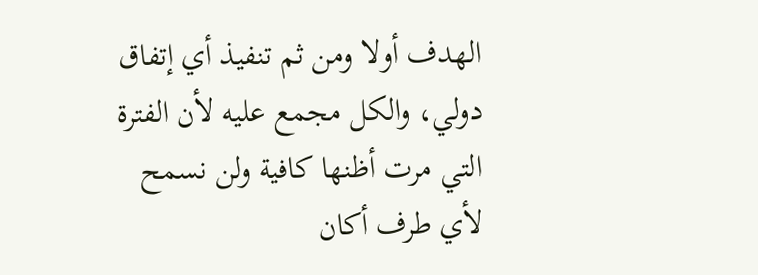الهدف أولا ومن ثم تنفيذ أي إتفاق دولي، والكل مجمع عليه لأن الفترة التي مرت أظنها كافية ولن نسمح لأي طرف أكان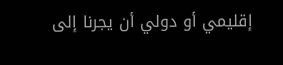إقليمي أو دولي أن يجرنا إلى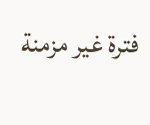فترة غير مزمنة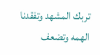تربك المشهد وتفقدنا الهمه وتضعف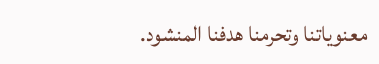معنوياتنا وتحرمنا هدفنا المنشود.